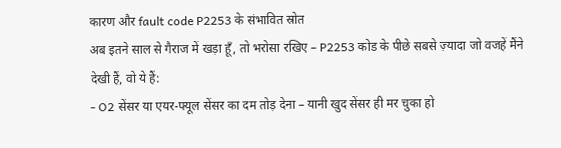कारण और fault code P2253 के संभावित स्रोत
अब इतने साल से गैराज में खड़ा हूँ, तो भरोसा रखिए – P2253 कोड के पीछे सबसे ज़्यादा जो वजहें मैंने देखी हैं, वो ये हैं:
- O2 सेंसर या एयर-फ्यूल सेंसर का दम तोड़ देना – यानी खुद सेंसर ही मर चुका हो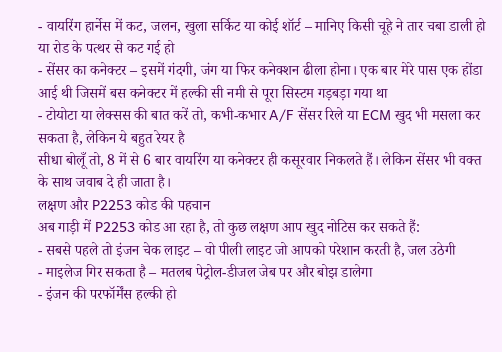- वायरिंग हार्नेस में कट, जलन, खुला सर्किट या कोई शॉर्ट – मानिए किसी चूहे ने तार चबा डाली हो या रोड के पत्थर से कट गई हो
- सेंसर का कनेक्टर – इसमें गंदगी, जंग या फिर कनेक्शन ढीला होना। एक बार मेरे पास एक होंडा आई थी जिसमें बस कनेक्टर में हल्की सी नमी से पूरा सिस्टम गड़बड़ा गया था
- टोयोटा या लेक्सस की बात करें तो, कभी-कभार A/F सेंसर रिले या ECM खुद भी मसला कर सकता है, लेकिन ये बहुत रेयर है
सीधा बोलूँ तो, 8 में से 6 बार वायरिंग या कनेक्टर ही कसूरवार निकलते हैं। लेकिन सेंसर भी वक्त के साथ जवाब दे ही जाता है।
लक्षण और P2253 कोड की पहचान
अब गाड़ी में P2253 कोड आ रहा है, तो कुछ लक्षण आप खुद नोटिस कर सकते हैं:
- सबसे पहले तो इंजन चेक लाइट – वो पीली लाइट जो आपको परेशान करती है, जल उठेगी
- माइलेज गिर सकता है – मतलब पेट्रोल-डीजल जेब पर और बोझ डालेगा
- इंजन की परफॉर्मेंस हल्की हो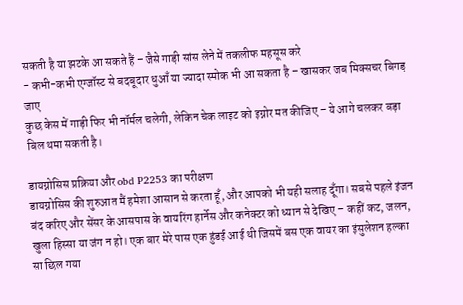सकती है या झटके आ सकते हैं – जैसे गाड़ी सांस लेने में तकलीफ महसूस करे
- कभी-कभी एग्जॉस्ट से बदबूदार धुआँ या ज्यादा स्मोक भी आ सकता है – खासकर जब मिक्सचर बिगड़ जाए
कुछ केस में गाड़ी फिर भी नॉर्मल चलेगी, लेकिन चेक लाइट को इग्नोर मत कीजिए – ये आगे चलकर बड़ा बिल थमा सकती है।

डायग्नोसिस प्रक्रिया और obd P2253 का परीक्षण
डायग्नोसिस की शुरुआत मैं हमेशा आसान से करता हूँ, और आपको भी यही सलाह दूँगा। सबसे पहले इंजन बंद करिए और सेंसर के आसपास के वायरिंग हार्नेस और कनेक्टर को ध्यान से देखिए – कहीं कट, जलन, खुला हिस्सा या जंग न हो। एक बार मेरे पास एक हुंडई आई थी जिसमें बस एक वायर का इंसुलेशन हल्का सा छिल गया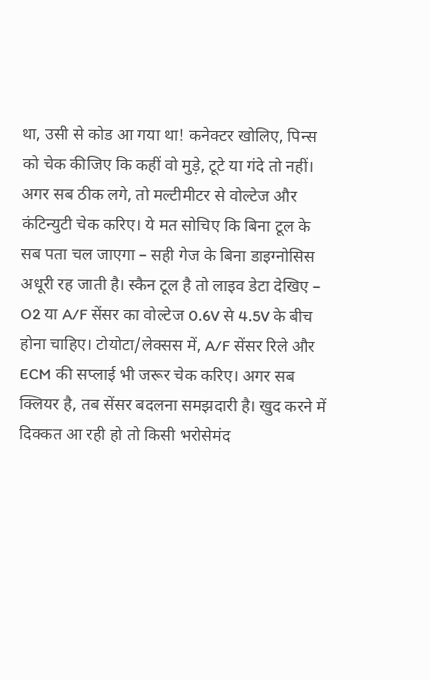था, उसी से कोड आ गया था! कनेक्टर खोलिए, पिन्स को चेक कीजिए कि कहीं वो मुड़े, टूटे या गंदे तो नहीं। अगर सब ठीक लगे, तो मल्टीमीटर से वोल्टेज और कंटिन्युटी चेक करिए। ये मत सोचिए कि बिना टूल के सब पता चल जाएगा – सही गेज के बिना डाइग्नोसिस अधूरी रह जाती है। स्कैन टूल है तो लाइव डेटा देखिए – O2 या A/F सेंसर का वोल्टेज 0.6V से 4.5V के बीच होना चाहिए। टोयोटा/लेक्सस में, A/F सेंसर रिले और ECM की सप्लाई भी जरूर चेक करिए। अगर सब क्लियर है, तब सेंसर बदलना समझदारी है। खुद करने में दिक्कत आ रही हो तो किसी भरोसेमंद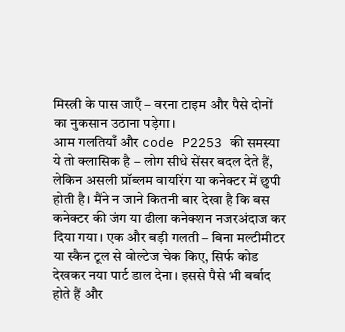मिस्त्री के पास जाएँ – वरना टाइम और पैसे दोनों का नुकसान उठाना पड़ेगा।
आम गलतियाँ और code P2253 की समस्या
ये तो क्लासिक है – लोग सीधे सेंसर बदल देते हैं, लेकिन असली प्रॉब्लम वायरिंग या कनेक्टर में छुपी होती है। मैंने न जाने कितनी बार देखा है कि बस कनेक्टर की जंग या ढीला कनेक्शन नजरअंदाज कर दिया गया। एक और बड़ी गलती – बिना मल्टीमीटर या स्कैन टूल से वोल्टेज चेक किए, सिर्फ कोड देखकर नया पार्ट डाल देना। इससे पैसे भी बर्बाद होते हैं और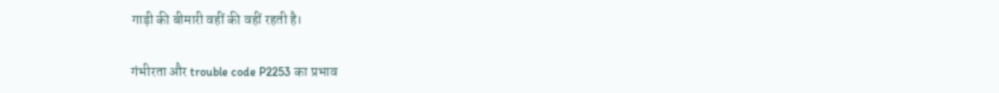गाड़ी की बीमारी वहीं की वहीं रहती है।

गंभीरता और trouble code P2253 का प्रभाव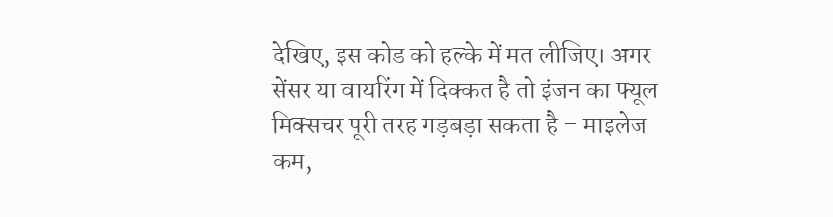देखिए, इस कोड को हल्के में मत लीजिए। अगर सेंसर या वायरिंग में दिक्कत है तो इंजन का फ्यूल मिक्सचर पूरी तरह गड़बड़ा सकता है – माइलेज कम,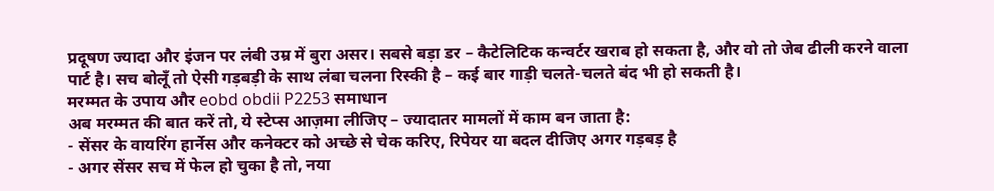प्रदूषण ज्यादा और इंजन पर लंबी उम्र में बुरा असर। सबसे बड़ा डर – कैटेलिटिक कन्वर्टर खराब हो सकता है, और वो तो जेब ढीली करने वाला पार्ट है। सच बोलूँ तो ऐसी गड़बड़ी के साथ लंबा चलना रिस्की है – कई बार गाड़ी चलते-चलते बंद भी हो सकती है।
मरम्मत के उपाय और eobd obdii P2253 समाधान
अब मरम्मत की बात करें तो, ये स्टेप्स आज़मा लीजिए – ज्यादातर मामलों में काम बन जाता है:
- सेंसर के वायरिंग हार्नेस और कनेक्टर को अच्छे से चेक करिए, रिपेयर या बदल दीजिए अगर गड़बड़ है
- अगर सेंसर सच में फेल हो चुका है तो, नया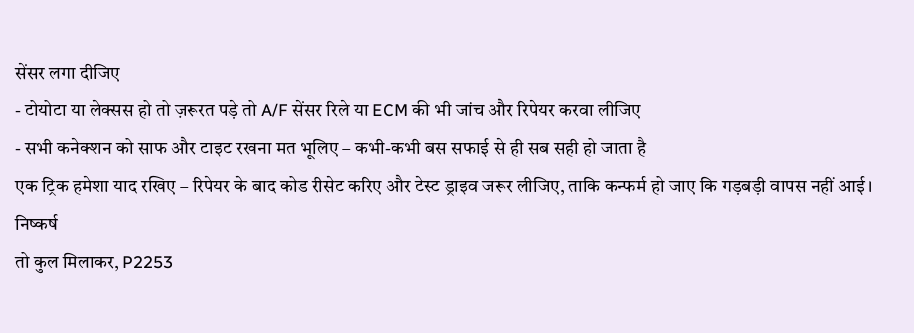सेंसर लगा दीजिए
- टोयोटा या लेक्सस हो तो ज़रूरत पड़े तो A/F सेंसर रिले या ECM की भी जांच और रिपेयर करवा लीजिए
- सभी कनेक्शन को साफ और टाइट रखना मत भूलिए – कभी-कभी बस सफाई से ही सब सही हो जाता है
एक ट्रिक हमेशा याद रखिए – रिपेयर के बाद कोड रीसेट करिए और टेस्ट ड्राइव जरूर लीजिए, ताकि कन्फर्म हो जाए कि गड़बड़ी वापस नहीं आई।
निष्कर्ष
तो कुल मिलाकर, P2253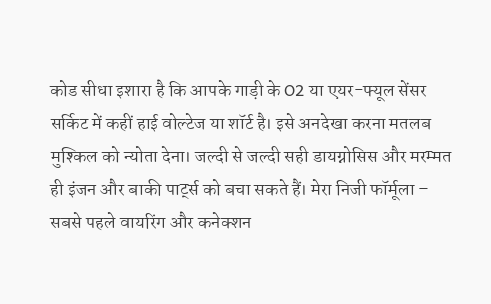कोड सीधा इशारा है कि आपके गाड़ी के O2 या एयर-फ्यूल सेंसर सर्किट में कहीं हाई वोल्टेज या शॉर्ट है। इसे अनदेखा करना मतलब मुश्किल को न्योता देना। जल्दी से जल्दी सही डायग्नोसिस और मरम्मत ही इंजन और बाकी पार्ट्स को बचा सकते हैं। मेरा निजी फॉर्मूला – सबसे पहले वायरिंग और कनेक्शन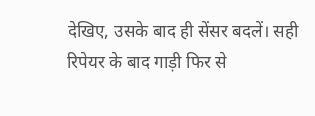देखिए, उसके बाद ही सेंसर बदलें। सही रिपेयर के बाद गाड़ी फिर से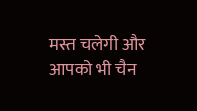मस्त चलेगी और आपको भी चैन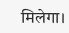मिलेगा।